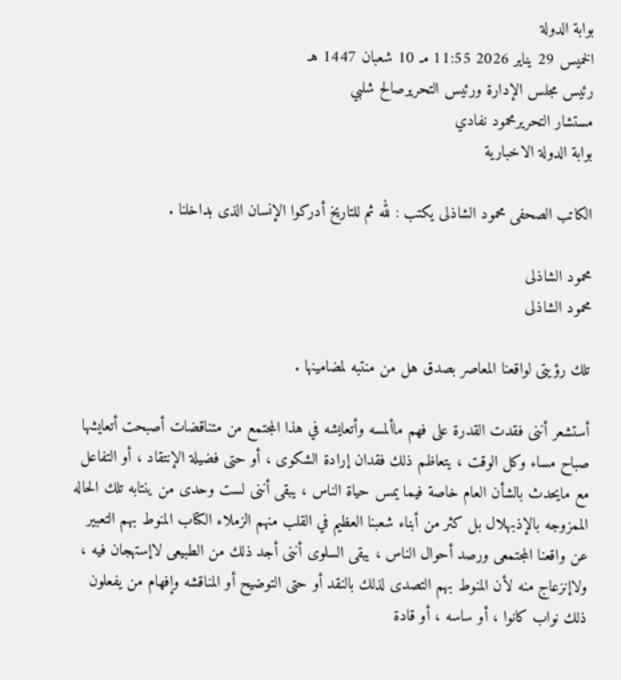بوابة الدولة
الخميس 29 يناير 2026 11:55 مـ 10 شعبان 1447 هـ
رئيس مجلس الإدارة ورئيس التحريرصالح شلبي
مستشار التحريرمحمود نفادي
بوابة الدولة الاخبارية

الكاتب الصحفى محمود الشاذلى يكتب : لله ثم للتاريخ أدركوا الإنسان الذى بداخلنا .

محمود الشاذلى
محمود الشاذلى

تلك رؤيتى لواقعنا المعاصر بصدق هل من منتبه لمضامينها .

أستشعر أننى فقدت القدرة على فهم ماألمسه وأتعايشه في هذا المجتمع من متناقضات أصبحت أتعايشها صباح مساء وكل الوقت ، يتعاظم ذلك فقدان إرادة الشكوى ، أو حتى فضيلة الإنتقاد ، أو التفاعل مع مايحدث بالشأن العام خاصة فيما يمس حياة الناس ، يبقى أننى لست وحدى من ينتابه تلك الحاله الممزوجه بالإذبهلال بل كثر من أبناء شعبنا العظيم في القلب منهم الزملاء الكتاب المنوط بهم التعبير عن واقعنا المجتمعى ورصد أحوال الناس ، يبقى السلوى أننى أجد ذلك من الطبيعى لاإستهجان فيه ، ولاإنزعاج منه لأن المنوط بهم التصدى لذلك بالنقد أو حتى التوضيح أو المناقشه وإفهام من يفعلون ذلك نواب كانوا ، أو ساسه ، أو قادة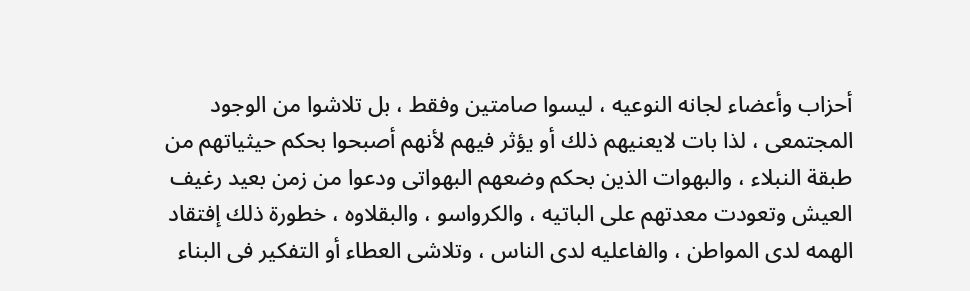أحزاب وأعضاء لجانه النوعيه ، ليسوا صامتين وفقط ، بل تلاشوا من الوجود المجتمعى ، لذا بات لايعنيهم ذلك أو يؤثر فيهم لأنهم أصبحوا بحكم حيثياتهم من طبقة النبلاء ، والبهوات الذين بحكم وضعهم البهواتى ودعوا من زمن بعيد رغيف العيش وتعودت معدتهم على الباتيه ، والكرواسو ، والبقلاوه ، خطورة ذلك إفتقاد الهمه لدى المواطن ، والفاعليه لدى الناس ، وتلاشى العطاء أو التفكير فى البناء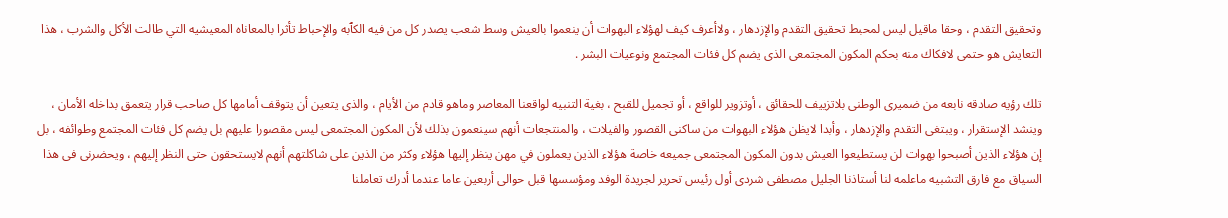وتحقيق التقدم ، وحقا ماقيل ليس لمحبط تحقيق التقدم والإزدهار ، ولاأعرف كيف لهؤلاء البهوات أن ينعموا بالعيش وسط شعب يصدر كل من فيه الكٱبه والإحباط تأثرا بالمعاناه المعيشيه التي طالت الأكل والشرب ، هذا التعايش هو حتمى لافكاك منه بحكم المكون المجتمعى الذى يضم كل فئات المجتمع ونوعيات البشر .

تلك رؤيه صادقه نابعه من ضميرى الوطنى بلاتزييف للحقائق ، أوتزوير للواقع ، أو تجميل للقبح ، بغية التنبيه لواقعنا المعاصر وماهو قادم من الأيام ، والذى يتعين أن يتوقف أمامها كل صاحب قرار يتعمق بداخله الأمان ، وينشد الإستقرار ، ويبتغى التقدم والإزدهار ، وأبدا لايظن هؤلاء البهوات من ساكنى القصور والفيلات ، والمنتجعات أنهم سينعمون بذلك لأن المكون المجتمعى ليس مقصورا عليهم بل يضم كل فئات المجتمع وطوائفه ، بل إن هؤلاء الذين أصبحوا بهوات لن يستطيعوا العيش بدون المكون المجتمعى جميعه خاصة هؤلاء الذين يعملون في مهن ينظر إليها هؤلاء وكثر من الذين على شاكلتهم أنهم لايستحقون حتى النظر إليهم ، ويحضرنى فى هذا السياق مع فارق التشبيه ماعلمه لنا أستاذنا الجليل مصطفى شردى أول رئيس تحرير لجريدة الوفد ومؤسسها قبل حوالى أربعين عاما عندما أدرك تعاملنا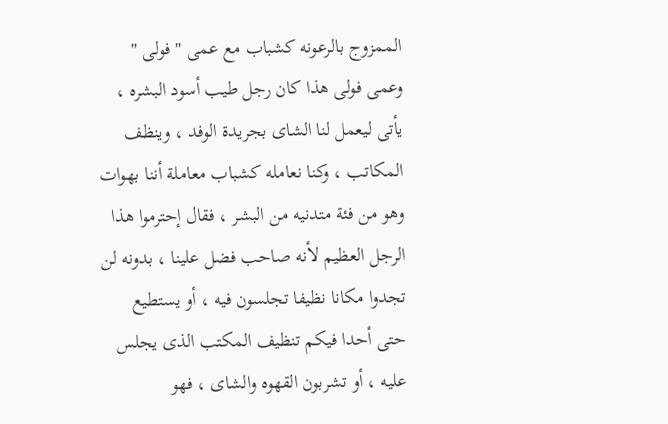الممزوج بالرعونه كشباب مع عمى " فولى " وعمى فولى هذا كان رجل طيب أسود البشره ، يأتى ليعمل لنا الشاى بجريدة الوفد ، وينظف المكاتب ، وكنا نعامله كشباب معاملة أننا بهوات وهو من فئة متدنيه من البشر ، فقال إحترموا هذا الرجل العظيم لأنه صاحب فضل علينا ، بدونه لن تجدوا مكانا نظيفا تجلسون فيه ، أو يستطيع حتى أحدا فيكم تنظيف المكتب الذى يجلس عليه ، أو تشربون القهوه والشاى ، فهو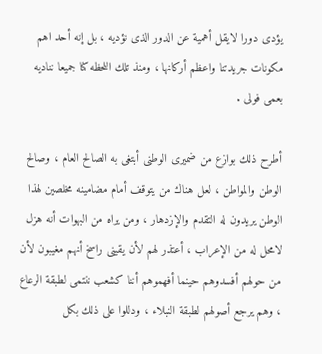يؤدى دورا لايقل أهمية عن الدور الذى نؤديه ، بل إنه أحد اهم مكونات جريدتنا واعظم أركانها ، ومنذ تلك اللحظه كنا جميعا نناديه بعمى فولى .

أطرح ذلك بوازع من ضميرى الوطنى أبتغى به الصالح العام ، وصالح الوطن والمواطن ، لعل هناك من يتوقف أمام مضامينه مخلصين لهذا الوطن يريدون له التقدم والإزدهار ، ومن يراه من البهوات أنه هزل لامحل له من الإعراب ، أعتذر لهم لأن يقينى راسخ أنهم مغيبون لأن من حولهم أفسدوهم حينما أفهموهم أننا كشعب ننتمى لطبقة الرعاع ، وهم يرجع أصولهم لطبقة النبلاء ، ودللوا على ذلك بكل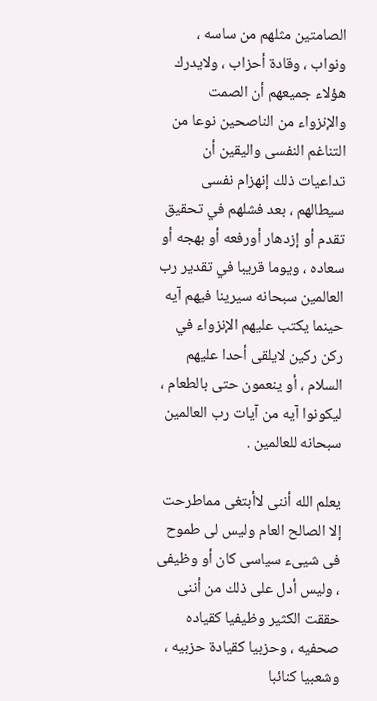الصامتين مثلهم من ساسه ، ونواب ، وقادة أحزاب ، ولايدرك هؤلاء جميعهم أن الصمت والإنزواء من الناصحين نوعا من التناغم النفسى واليقين أن تداعيات ذلك إنهزام نفسى سيطالهم ، بعد فشلهم في تحقيق تقدم أو إزدهار أورفعه أو بهجه أو سعاده ، ويوما قريبا في تقدير رب العالمين سبحانه سيرينا فيهم آيه حينما يكتب عليهم الإنزواء في ركن ركين لايلقى أحدا عليهم السلام ، أو ينعمون حتى بالطعام ، ليكونوا آيه من آيات رب العالمين سبحانه للعالمين .

يعلم الله أننى لاأبتغى مماطرحت إلا الصالح العام وليس لى طموح فى شيىء سياسى كان أو وظيفى ، وليس أدل على ذلك من أننى حققت الكثير وظيفيا كقياده صحفيه ، وحزبيا كقيادة حزبيه ، وشعبيا كنائبا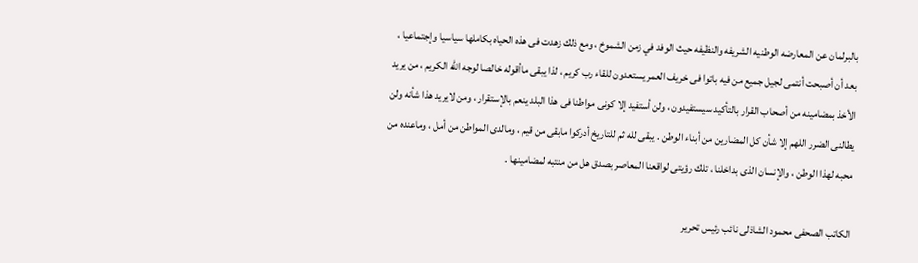بالبرلمان عن المعارضه الوطنيه الشريفه والنظيفه حيث الوفد في زمن الشموخ ، ومع ذلك زهدت فى هذه الحياه بكاملها سياسيا وإجتماعيا ، بعد أن أصبحت أنتمى لجيل جميع من فيه باتوا فى خريف العمر يستعدون للقاء رب كريم ، لذا يبقى ماأقوله خالصا لوجه الله الكريم ، من يريد الأخذ بمضامينه من أصحاب القرار بالتأكيد سيستفيدون ، ولن أستفيد إلا كونى مواطنا فى هذا البلد ينعم بالإستقرار ، ومن لايريد هذا شأنه ولن يطالنى الضرر اللهم إلا شأن كل المضارين من أبناء الوطن . يبقى لله ثم للتاريخ أدركوا مابقى من قيم ، ومالدى المواطن من أمل ، وماعنده من محبه لهذا الوطن ، والإنسان الذى بداخلنا ، تلك رؤيتى لواقعنا المعاصر بصدق هل من منتبه لمضامينها .

الكاتب الصحفى محمود الشاذلى نائب رئيس تحرير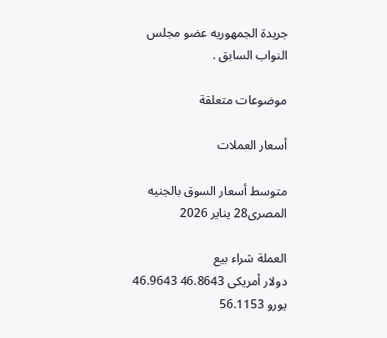جريدة الجمهوريه عضو مجلس النواب السابق .

موضوعات متعلقة

أسعار العملات

متوسط أسعار السوق بالجنيه المصرى28 يناير 2026

العملة شراء بيع
دولار أمريكى 46.8643 46.9643
يورو 56.1153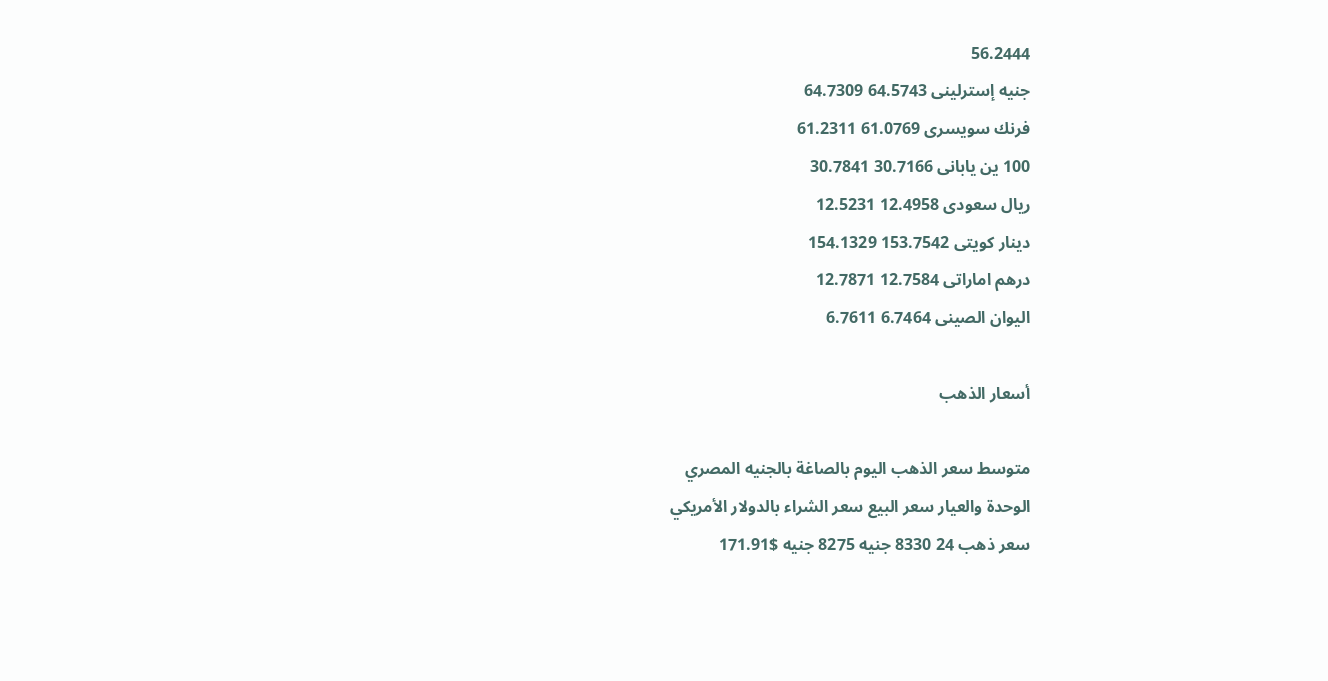56.2444
جنيه إسترلينى 64.5743 64.7309
فرنك سويسرى 61.0769 61.2311
100 ين يابانى 30.7166 30.7841
ريال سعودى 12.4958 12.5231
دينار كويتى 153.7542 154.1329
درهم اماراتى 12.7584 12.7871
اليوان الصينى 6.7464 6.7611

أسعار الذهب

متوسط سعر الذهب اليوم بالصاغة بالجنيه المصري
الوحدة والعيار سعر البيع سعر الشراء بالدولار الأمريكي
سعر ذهب 24 8330 جنيه 8275 جنيه $171.91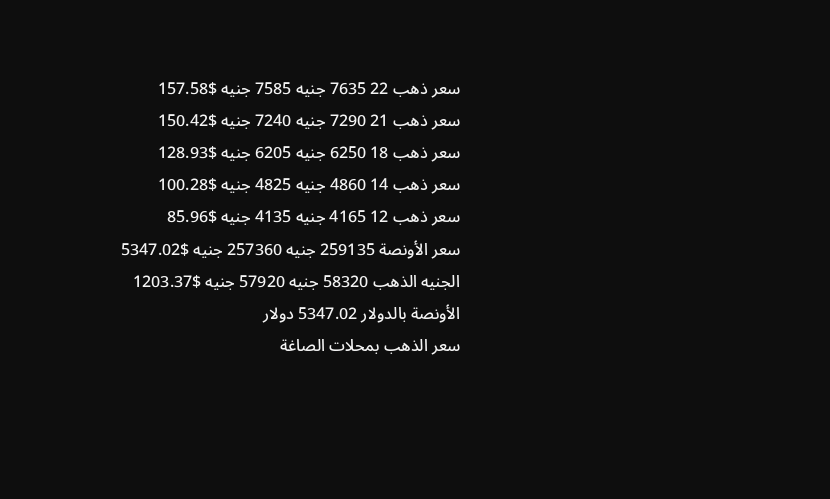سعر ذهب 22 7635 جنيه 7585 جنيه $157.58
سعر ذهب 21 7290 جنيه 7240 جنيه $150.42
سعر ذهب 18 6250 جنيه 6205 جنيه $128.93
سعر ذهب 14 4860 جنيه 4825 جنيه $100.28
سعر ذهب 12 4165 جنيه 4135 جنيه $85.96
سعر الأونصة 259135 جنيه 257360 جنيه $5347.02
الجنيه الذهب 58320 جنيه 57920 جنيه $1203.37
الأونصة بالدولار 5347.02 دولار
سعر الذهب بمحلات الصاغة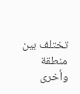تختلف بين منطقة وأخرى